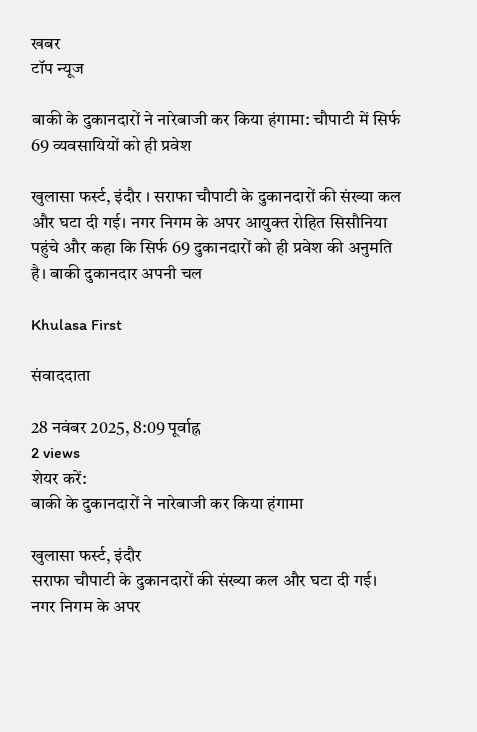खबर
टॉप न्यूज

बाकी के दुकानदारों ने नारेबाजी कर किया हंगामा: चौपाटी में सिर्फ 69 व्यवसायियों को ही प्रवेश

खुलासा फर्स्ट, इंदौर । सराफा चौपाटी के दुकानदारों की संख्या कल और घटा दी गई। नगर निगम के अपर आयुक्त रोहित सिसौनिया पहुंचे और कहा कि सिर्फ 69 दुकानदारों को ही प्रवेश की अनुमति है। बाकी दुकानदार अपनी चल

Khulasa First

संवाददाता

28 नवंबर 2025, 8:09 पूर्वाह्न
2 views
शेयर करें:
बाकी के दुकानदारों ने नारेबाजी कर किया हंगामा

खुलासा फर्स्ट, इंदौर
सराफा चौपाटी के दुकानदारों की संख्या कल और घटा दी गई। नगर निगम के अपर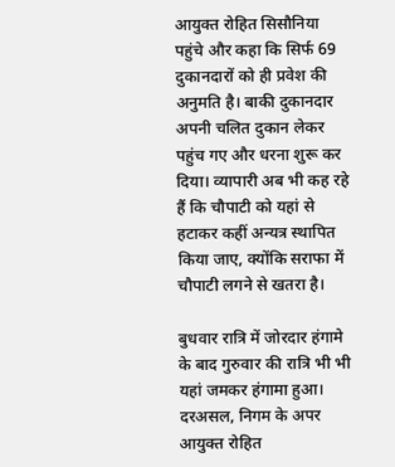आयुक्त रोहित सिसौनिया पहुंचे और कहा कि सिर्फ 69 दुकानदारों को ही प्रवेश की अनुमति है। बाकी दुकानदार अपनी चलित दुकान लेकर पहुंच गए और धरना शुरू कर दिया। व्यापारी अब भी कह रहे हैं कि चौपाटी को यहां से हटाकर कहीं अन्यत्र स्थापित किया जाए, क्योंकि सराफा में चौपाटी लगने से खतरा है।

बुधवार रात्रि में जोरदार हंगामे के बाद गुरुवार की रात्रि भी भी यहां जमकर हंगामा हुआ। दरअसल, निगम के अपर आयुक्त रोहित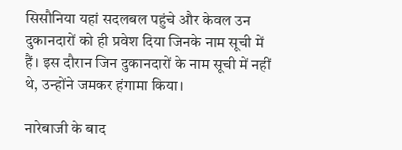सिसौनिया यहां सदलबल पहुंचे और केवल उन दुकानदारों को ही प्रवेश दिया जिनके नाम सूची में हैं। इस दौरान जिन दुकानदारों के नाम सूची में नहीं थे, उन्होंने जमकर हंगामा किया।

नारेबाजी के बाद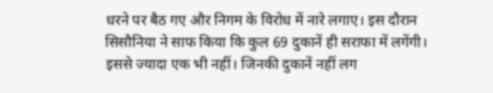धरने पर बैठ गए और निगम के विरोध में नारे लगाए। इस दौरान सिसौनिया ने साफ किया कि कुल 69 दुकानें ही सराफा में लगेंगी। इससे ज्यादा एक भी नहीं। जिनकी दुकानें नहीं लग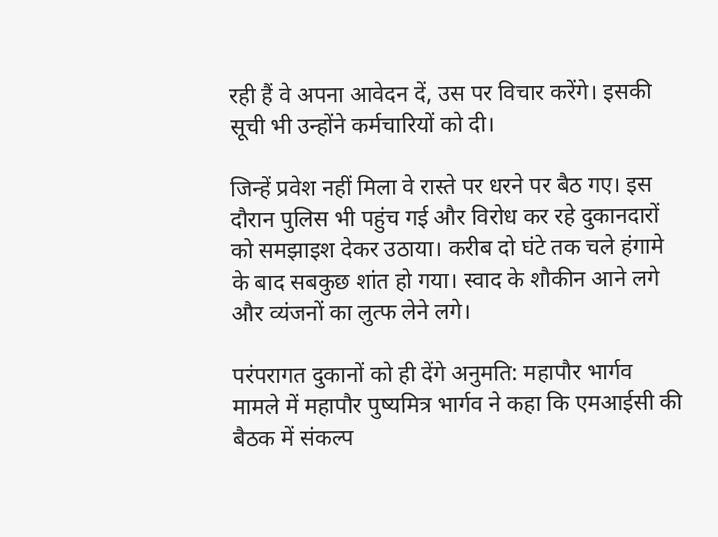रही हैं वे अपना आवेदन दें, उस पर विचार करेंगे। इसकी सूची भी उन्होंने कर्मचारियों को दी।

जिन्हें प्रवेश नहीं मिला वे रास्ते पर धरने पर बैठ गए। इस दौरान पुलिस भी पहुंच गई और विरोध कर रहे दुकानदारों को समझाइश देकर उठाया। करीब दो घंटे तक चले हंगामे के बाद सबकुछ शांत हो गया। स्वाद के शौकीन आने लगे और व्यंजनों का लुत्फ लेने लगे।

परंपरागत दुकानों को ही देंगे अनुमति: महापौर भार्गव
मामले में महापौर पुष्यमित्र भार्गव ने कहा कि एमआईसी की बैठक में संकल्प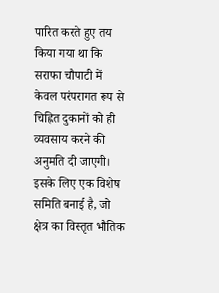पारित करते हुए तय किया गया था कि सराफा चौपाटी में केवल परंपरागत रूप से चिह्नित दुकानों को ही व्यवसाय करने की अनुमति दी जाएगी। इसके लिए एक विशेष समिति बनाई है, जो क्षेत्र का विस्तृत भौतिक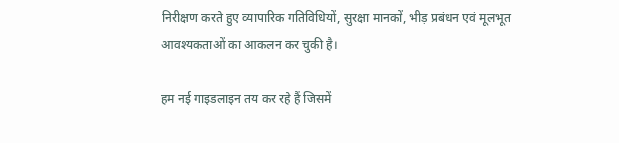निरीक्षण करते हुए व्यापारिक गतिविधियों, सुरक्षा मानकों, भीड़ प्रबंधन एवं मूलभूत आवश्यकताओं का आकलन कर चुकी है।

हम नई गाइडलाइन तय कर रहे हैं जिसमें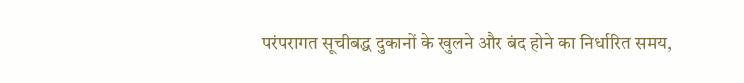परंपरागत सूचीबद्ध दुकानों के खुलने और बंद होने का निर्धारित समय,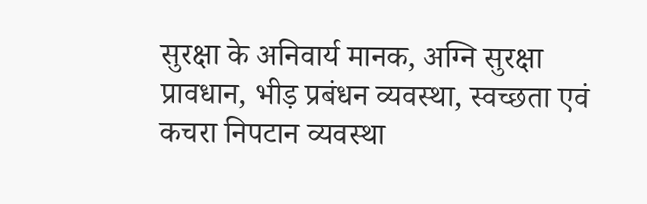सुरक्षा के अनिवार्य मानक, अग्नि सुरक्षा प्रावधान, भीड़ प्रबंधन व्यवस्था, स्वच्छता एवं कचरा निपटान व्यवस्था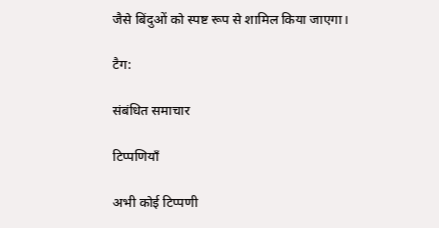जैसे बिंदुओं को स्पष्ट रूप से शामिल किया जाएगा।

टैग:

संबंधित समाचार

टिप्पणियाँ

अभी कोई टिप्पणी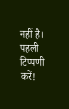नहीं है। पहली टिप्पणी करें!